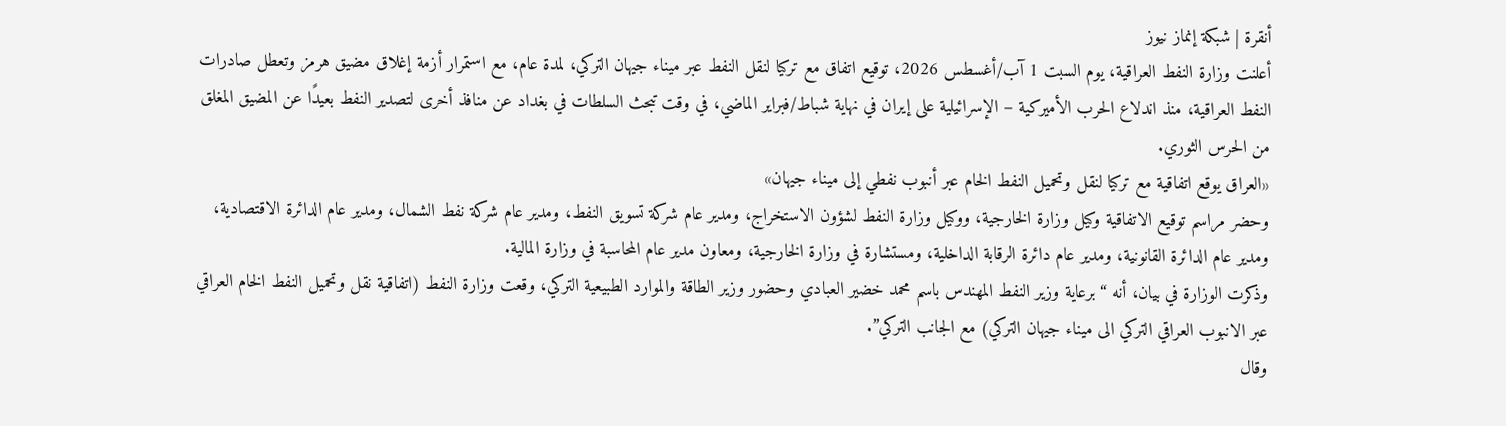أنقرة | شبكة إنماز نيوز
أعلنت وزارة النفط العراقية، يوم السبت 1 آب/أغسطس 2026، توقيع اتفاق مع تركيا لنقل النفط عبر ميناء جيهان التركي، لمدة عام، مع استمرار أزمة إغلاق مضيق هرمز وتعطل صادرات النفط العراقية، منذ اندلاع الحرب الأميركية – الإسرائيلية على إيران في نهاية شباط/فبراير الماضي، في وقت تبحث السلطات في بغداد عن منافذ أخرى لتصدير النفط بعيدًا عن المضيق المغلق من الحرس الثوري.
«العراق يوقع اتفاقية مع تركيا لنقل وتحميل النفط الخام عبر أنبوب نفطي إلى ميناء جيهان»
وحضر مراسم توقيع الاتفاقية وكيل وزارة الخارجية، ووكيل وزارة النفط لشؤون الاستخراج، ومدير عام شركة تسويق النفط، ومدير عام شركة نفط الشمال، ومدير عام الدائرة الاقتصادية، ومدير عام الدائرة القانونية، ومدير عام دائرة الرقابة الداخلية، ومستشارة في وزارة الخارجية، ومعاون مدير عام المحاسبة في وزارة المالية.
وذكرت الوزارة في بيان، أنه “برعاية وزير النفط المهندس باسم محمد خضير العبادي وحضور وزير الطاقة والموارد الطبيعية التركي، وقعت وزارة النفط (اتفاقية نقل وتحميل النفط الخام العراقي عبر الانبوب العراقي التركي الى ميناء جيهان التركي) مع الجانب التركي”.
وقال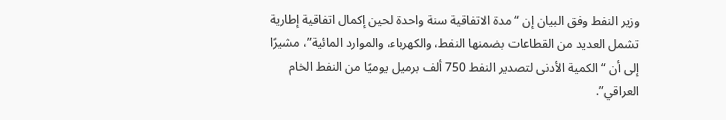وزير النفط وفق البيان إن “مدة الاتفاقية سنة واحدة لحين إكمال اتفاقية إطارية تشمل العديد من القطاعات بضمنها النفط، والكهرباء، والموارد المائية”، مشيرًا إلى أن “الكمية الأدنى لتصدير النفط 750 ألف برميل يوميًا من النفط الخام العراقي”.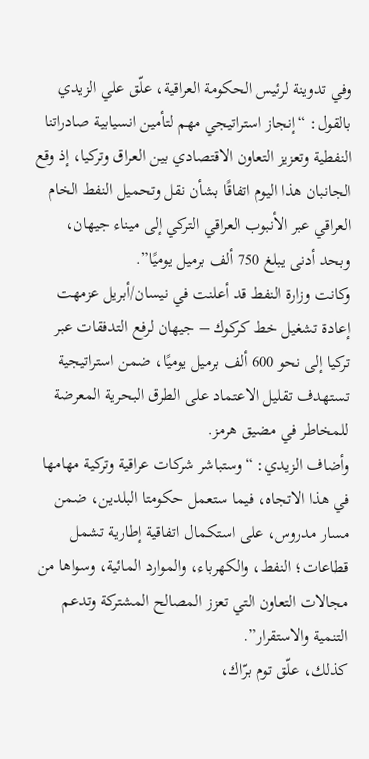وفي تدوينة لرئيس الحكومة العراقية، علّق علي الزيدي بالقول: “إنجاز استراتيجي مهم لتأمين انسيابية صادراتنا النفطية وتعزيز التعاون الاقتصادي بين العراق وتركيا، إذ وقع الجانبان هذا اليوم اتفاقًا بشأن نقل وتحميل النفط الخام العراقي عبر الأنبوب العراقي التركي إلى ميناء جيهان، وبحد أدنى يبلغ 750 ألف برميل يوميًا”.
وكانت وزارة النفط قد أعلنت في نيسان/أبريل عزمهت إعادة تشغيل خط كركوك – جيهان لرفع التدفقات عبر تركيا إلى نحو 600 ألف برميل يوميًا، ضمن استراتيجية تستهدف تقليل الاعتماد على الطرق البحرية المعرضة للمخاطر في مضيق هرمز.
وأضاف الزيدي: “وستباشر شركات عراقية وتركية مهامها في هذا الاتجاه، فيما ستعمل حكومتا البلدين، ضمن مسار مدروس، على استكمال اتفاقية إطارية تشمل قطاعات؛ النفط، والكهرباء، والموارد المائية، وسواها من مجالات التعاون التي تعزز المصالح المشتركة وتدعم التنمية والاستقرار”.
كذلك، علّق توم برّاك،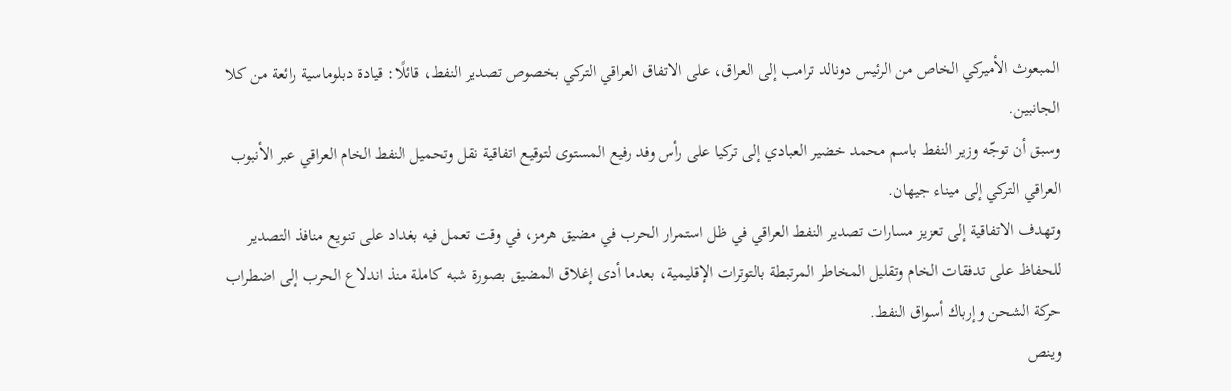المبعوث الأميركي الخاص من الرئيس دونالد ترامب إلى العراق، على الاتفاق العراقي التركي بخصوص تصدير النفط، قائلًا: قيادة دبلوماسية رائعة من كلا الجانبين.
وسبق أن توجّه وزير النفط باسم محمد خضير العبادي إلى تركيا على رأس وفد رفيع المستوى لتوقيع اتفاقية نقل وتحميل النفط الخام العراقي عبر الأنبوب العراقي التركي إلى ميناء جيهان.
وتهدف الاتفاقية إلى تعزيز مسارات تصدير النفط العراقي في ظل استمرار الحرب في مضيق هرمز، في وقت تعمل فيه بغداد على تنويع منافذ التصدير للحفاظ على تدفقات الخام وتقليل المخاطر المرتبطة بالتوترات الإقليمية، بعدما أدى إغلاق المضيق بصورة شبه كاملة منذ اندلاع الحرب إلى اضطراب حركة الشحن وإرباك أسواق النفط.
وينص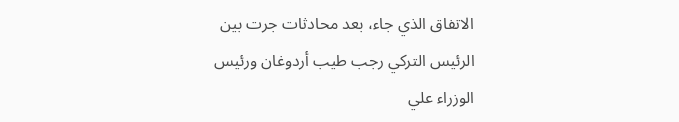الاتفاق الذي جاء، بعد محادثات جرت بين الرئيس التركي رجب طيب أردوغان ورئيس الوزراء علي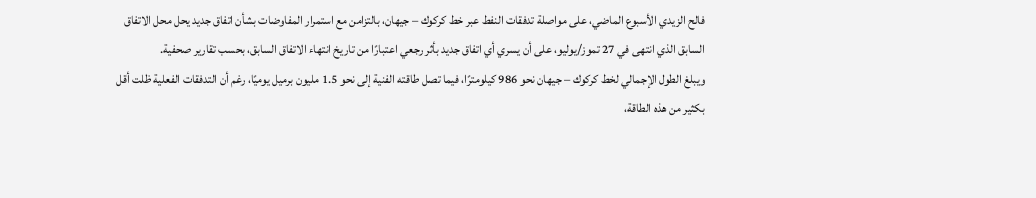فالح الزيدي الأسبوع الماضي، على مواصلة تدفقات النفط عبر خط كركوك – جيهان، بالتزامن مع استمرار المفاوضات بشأن اتفاق جديد يحل محل الاتفاق السابق الذي انتهى في 27 تموز/يوليو، على أن يسري أي اتفاق جديد بأثر رجعي اعتبارًا من تاريخ انتهاء الاتفاق السابق، بحسب تقارير صحفية.
ويبلغ الطول الإجمالي لخط كركوك – جيهان نحو 986 كيلومترًا، فيما تصل طاقته الفنية إلى نحو 1.5 مليون برميل يوميًا، رغم أن التدفقات الفعلية ظلت أقل بكثير من هذه الطاقة،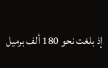إذ بلغت نحو 180 ألف برميل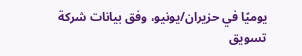يوميًا في حزيران/يونيو، وفق بيانات شركة تسويق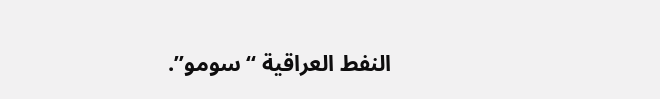النفط العراقية “سومو”.